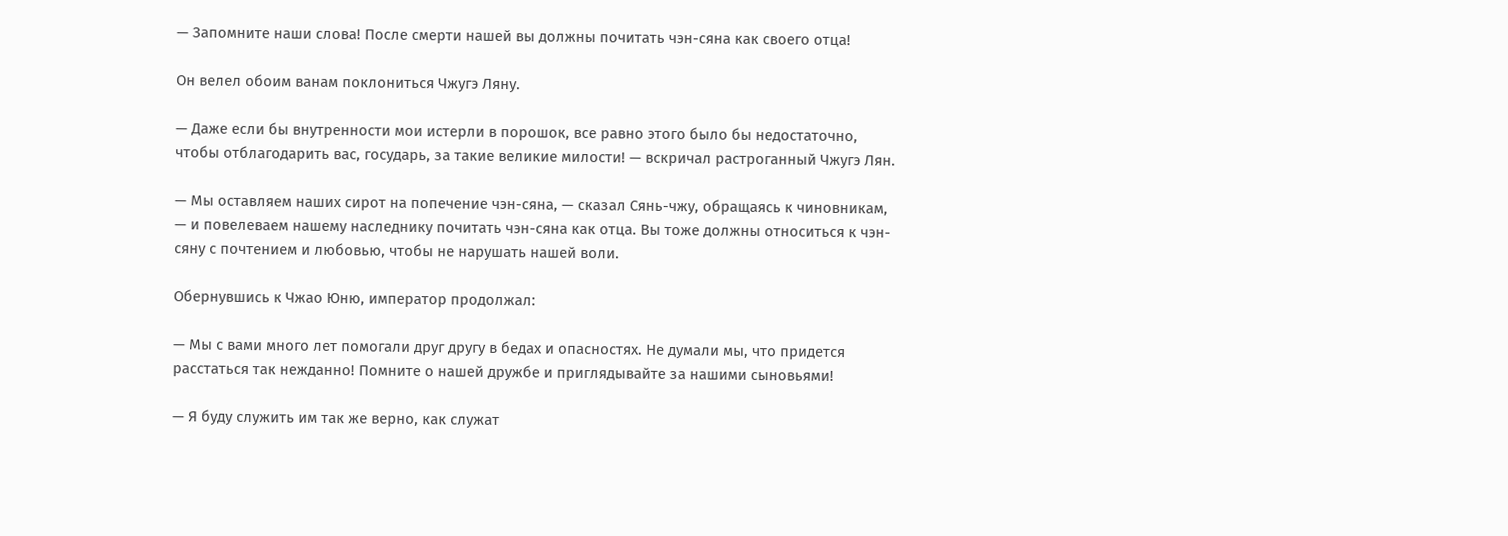— Запомните наши слова! После смерти нашей вы должны почитать чэн-сяна как своего отца!

Он велел обоим ванам поклониться Чжугэ Ляну.

— Даже если бы внутренности мои истерли в порошок, все равно этого было бы недостаточно, чтобы отблагодарить вас, государь, за такие великие милости! — вскричал растроганный Чжугэ Лян.

— Мы оставляем наших сирот на попечение чэн-сяна, — сказал Сянь-чжу, обращаясь к чиновникам, — и повелеваем нашему наследнику почитать чэн-сяна как отца. Вы тоже должны относиться к чэн-сяну с почтением и любовью, чтобы не нарушать нашей воли.

Обернувшись к Чжао Юню, император продолжал:

— Мы с вами много лет помогали друг другу в бедах и опасностях. Не думали мы, что придется расстаться так нежданно! Помните о нашей дружбе и приглядывайте за нашими сыновьями!

— Я буду служить им так же верно, как служат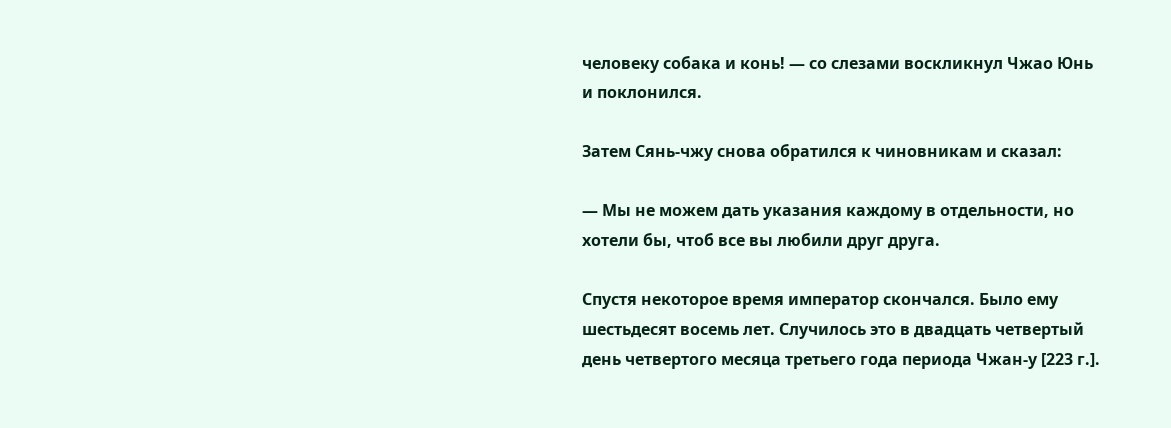человеку собака и конь! — со слезами воскликнул Чжао Юнь и поклонился.

Затем Сянь-чжу снова обратился к чиновникам и сказал:

— Мы не можем дать указания каждому в отдельности, но хотели бы, чтоб все вы любили друг друга.

Спустя некоторое время император скончался. Было ему шестьдесят восемь лет. Случилось это в двадцать четвертый день четвертого месяца третьего года периода Чжан-у [223 г.].